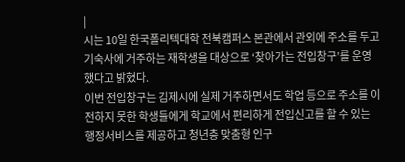|
시는 10일 한국폴리텍대학 전북캠퍼스 본관에서 관외에 주소를 두고 기숙사에 거주하는 재학생을 대상으로 ‘찾아가는 전입창구’를 운영했다고 밝혔다.
이번 전입창구는 김제시에 실제 거주하면서도 학업 등으로 주소를 이전하지 못한 학생들에게 학교에서 편리하게 전입신고를 할 수 있는 행정서비스를 제공하고 청년층 맞춤형 인구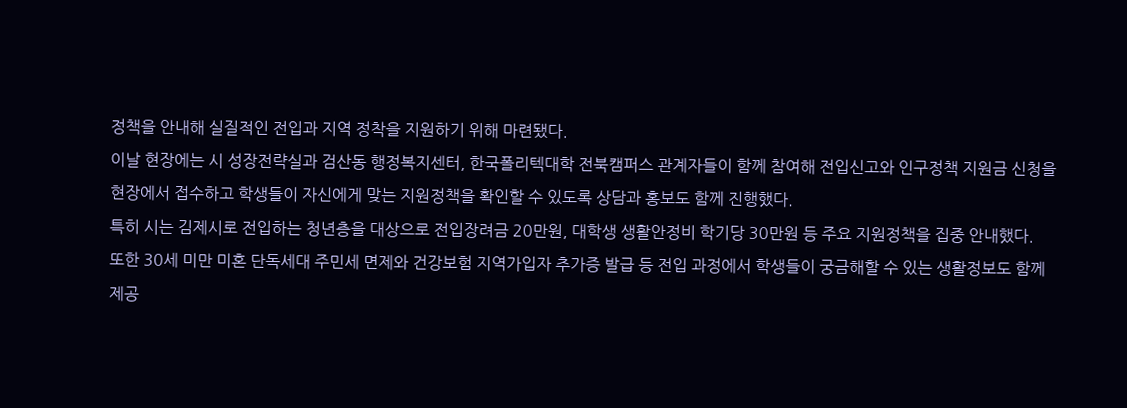정책을 안내해 실질적인 전입과 지역 정착을 지원하기 위해 마련됐다.
이날 현장에는 시 성장전략실과 검산동 행정복지센터, 한국폴리텍대학 전북캠퍼스 관계자들이 함께 참여해 전입신고와 인구정책 지원금 신청을 현장에서 접수하고 학생들이 자신에게 맞는 지원정책을 확인할 수 있도록 상담과 홍보도 함께 진행했다.
특히 시는 김제시로 전입하는 청년층을 대상으로 전입장려금 20만원, 대학생 생활안정비 학기당 30만원 등 주요 지원정책을 집중 안내했다.
또한 30세 미만 미혼 단독세대 주민세 면제와 건강보험 지역가입자 추가증 발급 등 전입 과정에서 학생들이 궁금해할 수 있는 생활정보도 함께 제공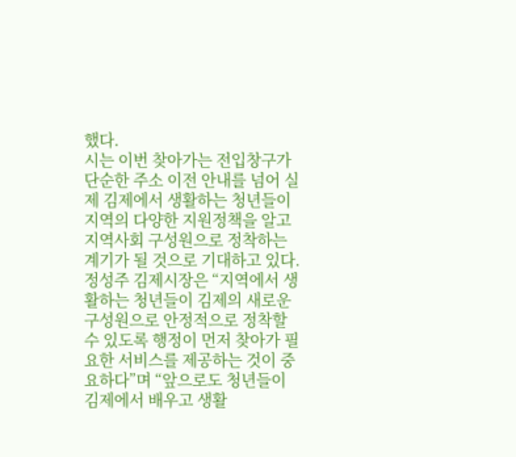했다.
시는 이번 찾아가는 전입창구가 단순한 주소 이전 안내를 넘어 실제 김제에서 생활하는 청년들이 지역의 다양한 지원정책을 알고 지역사회 구성원으로 정착하는 계기가 될 것으로 기대하고 있다.
정성주 김제시장은 “지역에서 생활하는 청년들이 김제의 새로운 구성원으로 안정적으로 정착할 수 있도록 행정이 먼저 찾아가 필요한 서비스를 제공하는 것이 중요하다”며 “앞으로도 청년들이 김제에서 배우고 생활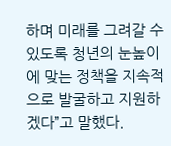하며 미래를 그려갈 수 있도록 청년의 눈높이에 맞는 정책을 지속적으로 발굴하고 지원하겠다”고 말했다.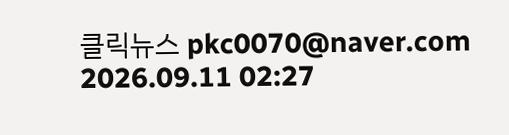클릭뉴스 pkc0070@naver.com
2026.09.11 02:27